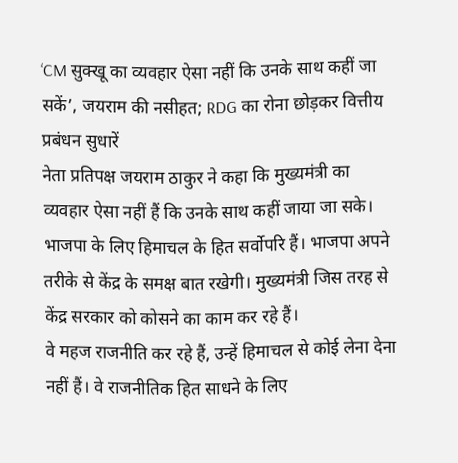‘CM सुक्खू का व्यवहार ऐसा नहीं कि उनके साथ कहीं जा सकें’, जयराम की नसीहत; RDG का रोना छोड़कर वित्तीय प्रबंधन सुधारें
नेता प्रतिपक्ष जयराम ठाकुर ने कहा कि मुख्यमंत्री का व्यवहार ऐसा नहीं हैं कि उनके साथ कहीं जाया जा सके। भाजपा के लिए हिमाचल के हित सर्वोपरि हैं। भाजपा अपने तरीके से केंद्र के समक्ष बात रखेगी। मुख्यमंत्री जिस तरह से केंद्र सरकार को कोसने का काम कर रहे हैं।
वे महज राजनीति कर रहे हैं, उन्हें हिमाचल से कोई लेना देना नहीं हैं। वे राजनीतिक हित साधने के लिए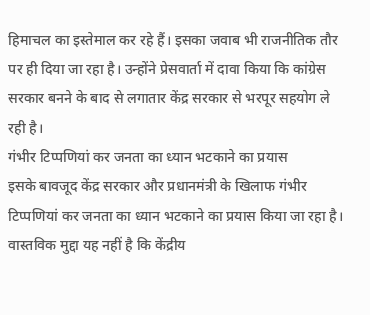हिमाचल का इस्तेमाल कर रहे हैं। इसका जवाब भी राजनीतिक तौर पर ही दिया जा रहा है। उन्होंने प्रेसवार्ता में दावा किया कि कांग्रेस सरकार बनने के बाद से लगातार केंद्र सरकार से भरपूर सहयोग ले रही है।
गंभीर टिप्पणियां कर जनता का ध्यान भटकाने का प्रयास
इसके बावजूद केंद्र सरकार और प्रधानमंत्री के खिलाफ गंभीर टिप्पणियां कर जनता का ध्यान भटकाने का प्रयास किया जा रहा है। वास्तविक मुद्दा यह नहीं है कि केंद्रीय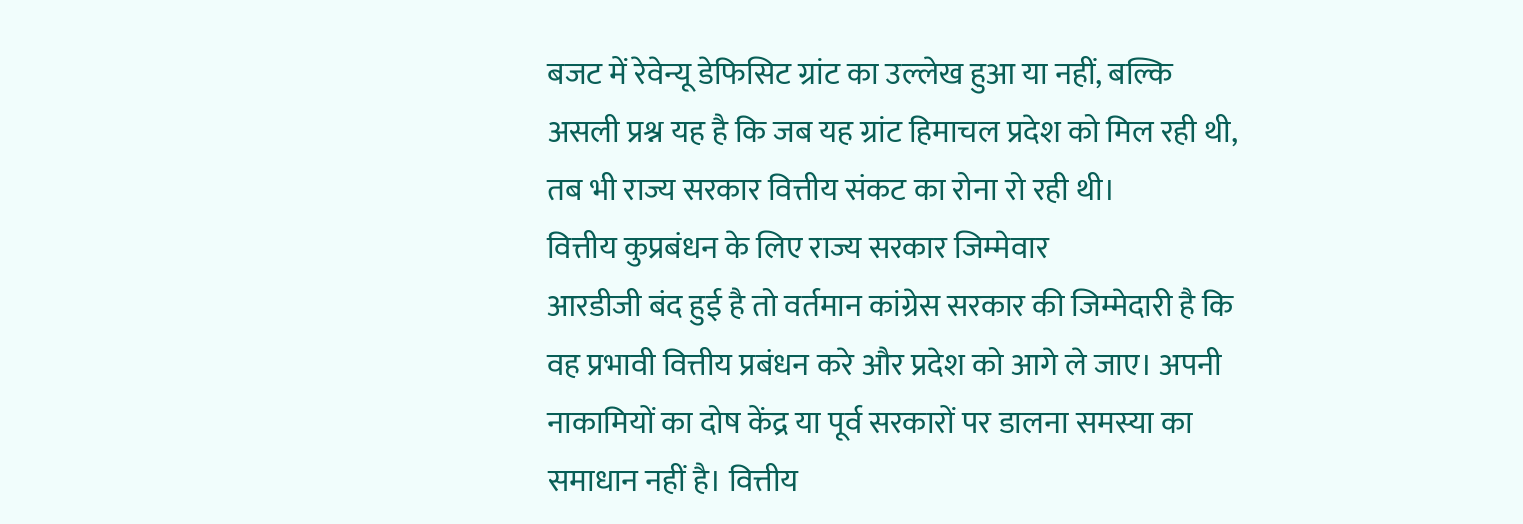बजट में रेवेन्यू डेफिसिट ग्रांट का उल्लेख हुआ या नहीं, बल्कि असली प्रश्न यह है कि जब यह ग्रांट हिमाचल प्रदेश को मिल रही थी, तब भी राज्य सरकार वित्तीय संकट का रोना रो रही थी।
वित्तीय कुप्रबंधन के लिए राज्य सरकार जिम्मेवार
आरडीजी बंद हुई है तो वर्तमान कांग्रेस सरकार की जिम्मेदारी है कि वह प्रभावी वित्तीय प्रबंधन करे और प्रदेश को आगे ले जाए। अपनी नाकामियों का दोष केंद्र या पूर्व सरकारों पर डालना समस्या का समाधान नहीं है। वित्तीय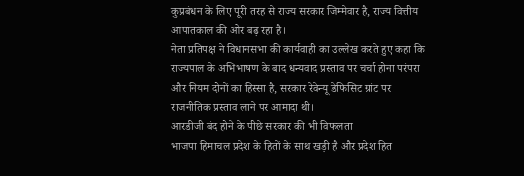कुप्रबंधन के लिए पूरी तरह से राज्य सरकार जिम्मेवार है, राज्य वित्तीय आपातकाल की ओर बढ़ रहा है।
नेता प्रतिपक्ष ने विधानसभा की कार्यवाही का उल्लेख करते हुए कहा कि राज्यपाल के अभिभाषण के बाद धन्यवाद प्रस्ताव पर चर्चा होना परंपरा और नियम दोनों का हिस्सा है, सरकार रेवेन्यू डेफिसिट ग्रांट पर राजनीतिक प्रस्ताव लाने पर आमादा थी।
आरडीजी बंद होने के पीछे सरकार की भी विफलता
भाजपा हिमाचल प्रदेश के हितों के साथ खड़ी है और प्रदेश हित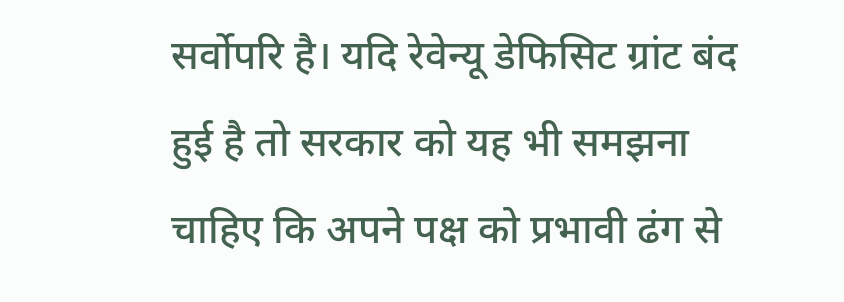सर्वोपरि है। यदि रेवेन्यू डेफिसिट ग्रांट बंद हुई है तो सरकार को यह भी समझना चाहिए कि अपने पक्ष को प्रभावी ढंग से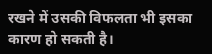रखने में उसकी विफलता भी इसका कारण हो सकती है।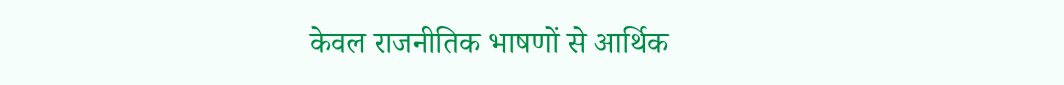केवल राजनीतिक भाषणों से आर्थिक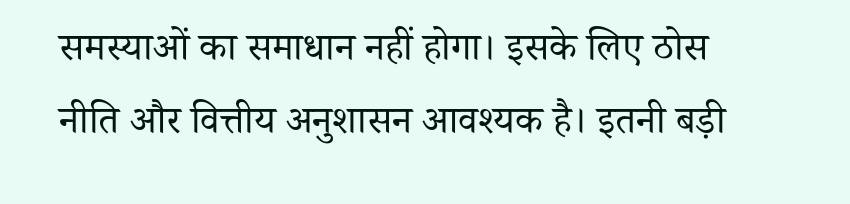समस्याओं का समाधान नहीं होगा। इसके लिए ठोस नीति और वित्तीय अनुशासन आवश्यक है। इतनी बड़ी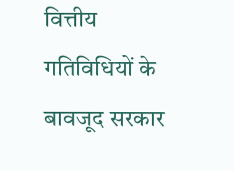वित्तीय गतिविधियों के बावजूद सरकार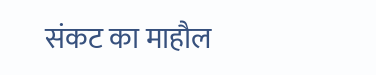संकट का माहौल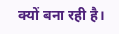क्यों बना रही है।